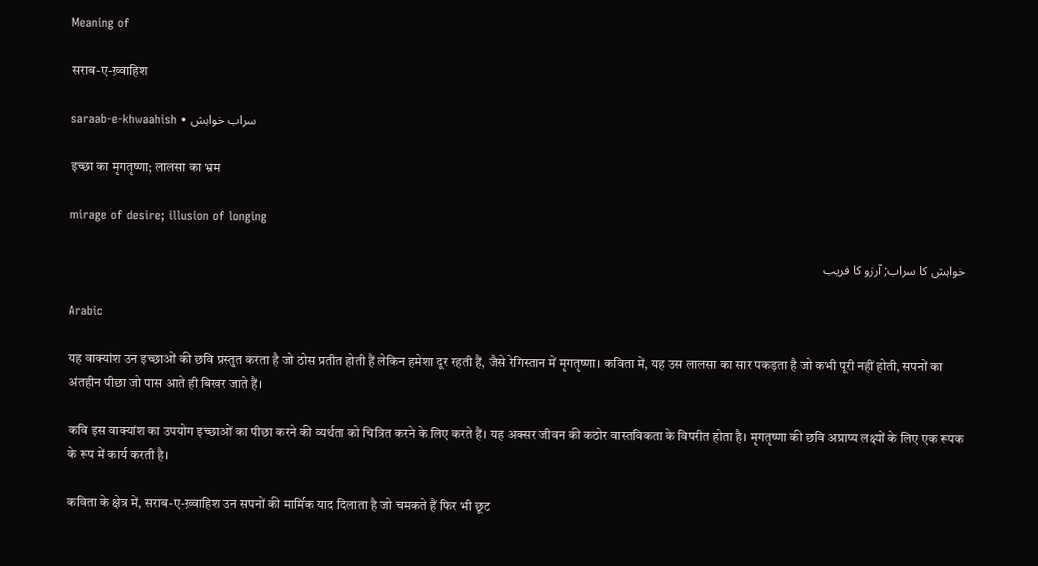Meaning of

सराब-ए-ख़्वाहिश

saraab-e-khwaahish • سراب خواہش

इच्छा का मृगतृष्णा; लालसा का भ्रम

mirage of desire; illusion of longing

خواہش کا سراب; آرزو کا فریب

Arabic

यह वाक्यांश उन इच्छाओं की छवि प्रस्तुत करता है जो ठोस प्रतीत होती हैं लेकिन हमेशा दूर रहती हैं, जैसे रेगिस्तान में मृगतृष्णा। कविता में, यह उस लालसा का सार पकड़ता है जो कभी पूरी नहीं होती, सपनों का अंतहीन पीछा जो पास आते ही बिखर जाते हैं।

कवि इस वाक्यांश का उपयोग इच्छाओं का पीछा करने की व्यर्थता को चित्रित करने के लिए करते हैं। यह अक्सर जीवन की कठोर वास्तविकता के विपरीत होता है। मृगतृष्णा की छवि अप्राप्य लक्ष्यों के लिए एक रूपक के रूप में कार्य करती है।

कविता के क्षेत्र में, सराब-ए-ख़्वाहिश उन सपनों की मार्मिक याद दिलाता है जो चमकते हैं फिर भी छूट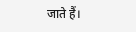जाते हैं।